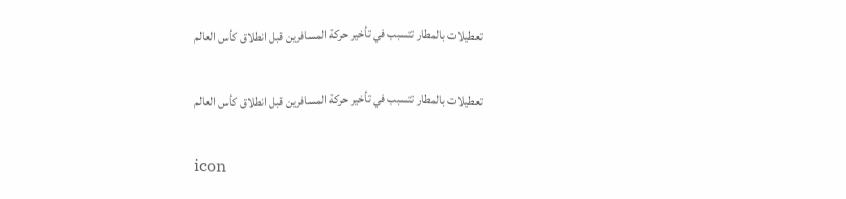تعطيلات بالمطار تتسبب في تأخير حركة المسافرين قبل انطلاق كأس العالم

تعطيلات بالمطار تتسبب في تأخير حركة المسافرين قبل انطلاق كأس العالم

icon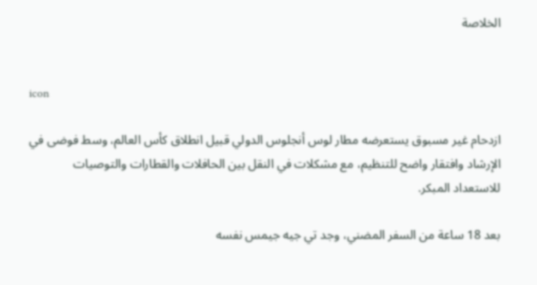الخلاصة


icon

ازدحام غير مسبوق يستعرضه مطار لوس أنجلوس الدولي قبيل انطلاق كأس العالم، وسط فوضى في الإرشاد وافتقار واضح للتنظيم، مع مشكلات في النقل بين الحافلات والقطارات والتوصيات للاستعداد المبكر.

بعد 18 ساعة من السفر المضني، وجد تي جيه جيمس نفسه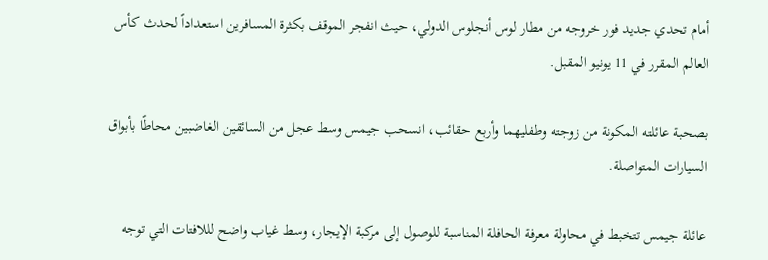أمام تحدي جديد فور خروجه من مطار لوس أنجلوس الدولي، حيث انفجر الموقف بكثرة المسافرين استعداداً لحدث كأس العالم المقرر في 11 يونيو المقبل.

بصحبة عائلته المكونة من زوجته وطفليهما وأربع حقائب، انسحب جيمس وسط عجل من السائقين الغاضبين محاطًا بأبواق السيارات المتواصلة.

عائلة جيمس تتخبط في محاولة معرفة الحافلة المناسبة للوصول إلى مركبة الإيجار، وسط غياب واضح لللافتات التي توجه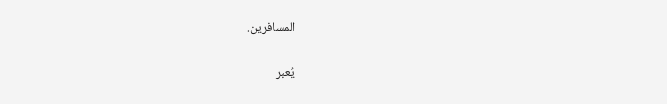المسافرين.

يُعبر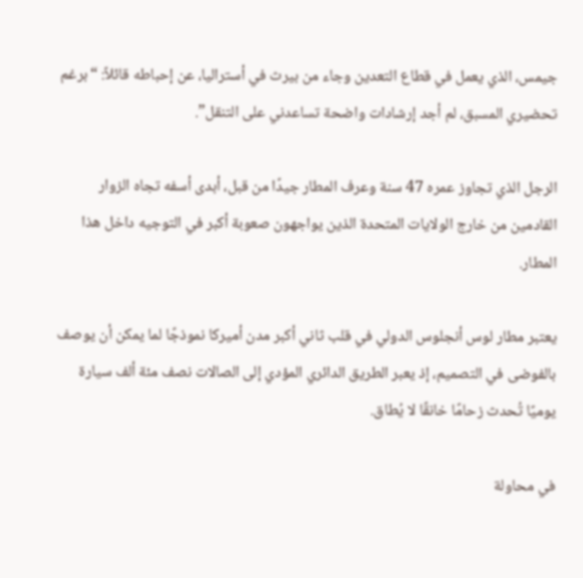جيمس، الذي يعمل في قطاع التعدين وجاء من بيرث في أستراليا، عن إحباطه قائلاً: “برغم تحضيري المسبق، لم أجد إرشادات واضحة تساعدني على التنقل”.

الرجل الذي تجاوز عمره 47 سنة وعرف المطار جيدًا من قبل، أبدى أسفه تجاه الزوار القادمين من خارج الولايات المتحدة الذين يواجهون صعوبة أكبر في التوجيه داخل هذا المطار.

يعتبر مطار لوس أنجلوس الدولي في قلب ثاني أكبر مدن أميركا نموذجًا لما يمكن أن يوصف بالفوضى في التصميم، إذ يعبر الطريق الدائري المؤدي إلى الصالات نصف مئة ألف سيارة يوميًا تُحدث زحامًا خانقًا لا يُطاق.

في محاولة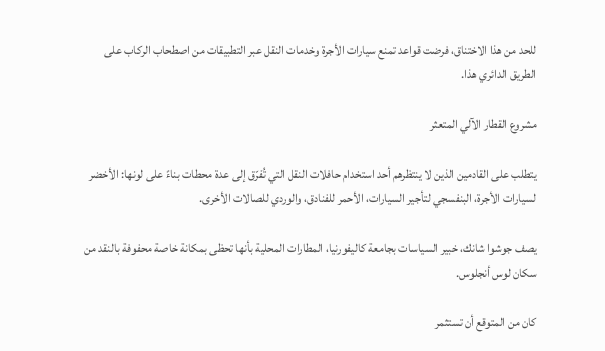للحد من هذا الاختناق، فرضت قواعد تمنع سيارات الأجرة وخدمات النقل عبر التطبيقات من اصطحاب الركاب على الطريق الدائري هذا.

مشروع القطار الآلي المتعثر

يتطلب على القادمين الذين لا ينتظرهم أحد استخدام حافلات النقل التي تُفرّق إلى عدة محطات بناءً على لونها: الأخضر لسيارات الأجرة، البنفسجي لتأجير السيارات، الأحمر للفنادق، والوردي للصالات الأخرى.

يصف جوشوا شانك، خبير السياسات بجامعة كاليفورنيا، المطارات المحلية بأنها تحظى بمكانة خاصة محفوفة بالنقد من سكان لوس أنجلوس.

كان من المتوقع أن تستثمر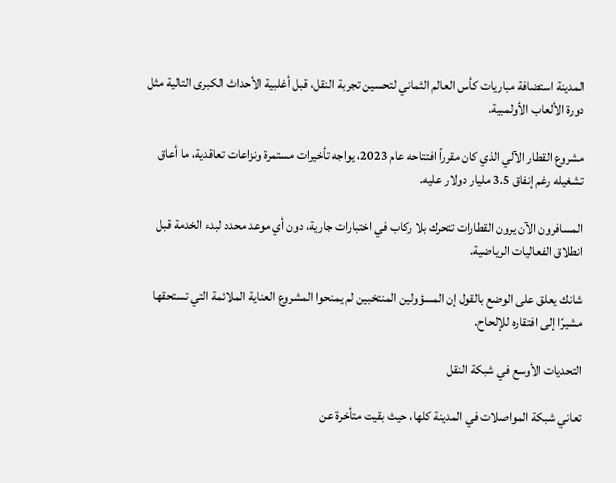المدينة استضافة مباريات كأس العالم الثماني لتحسين تجربة النقل، قبل أغلبية الأحداث الكبرى التالية مثل دورة الألعاب الأولمبية.

مشروع القطار الآلي الذي كان مقرراً افتتاحه عام 2023، يواجه تأخيرات مستمرة ونزاعات تعاقدية، ما أعاق تشغيله رغم إنفاق 3.5 مليار دولار عليه.

المسافرون الآن يرون القطارات تتحرك بلا ركاب في اختبارات جارية، دون أي موعد محدد لبدء الخدمة قبل انطلاق الفعاليات الرياضية.

شانك يعلق على الوضع بالقول إن المسؤولين المنتخبين لم يمنحوا المشروع العناية الملائمة التي تستحقها مشيرًا إلى افتقاره للإلحاح.

التحديات الأوسع في شبكة النقل

تعاني شبكة المواصلات في المدينة كلها، حيث بقيت متأخرة عن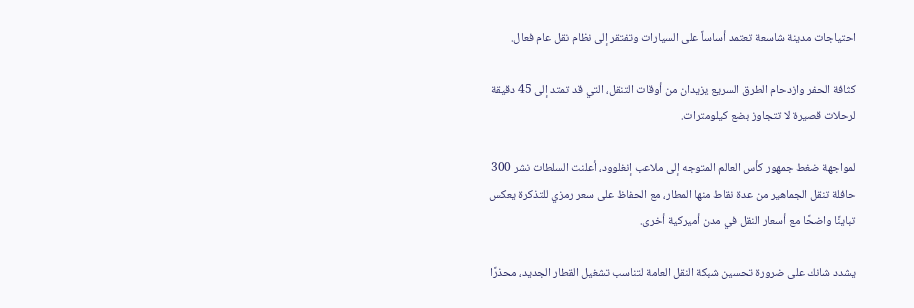احتياجات مدينة شاسعة تعتمد أساساً على السيارات وتفتقر إلى نظام نقل عام فعال.

كثافة الحفر وازدحام الطرق السريع يزيدان من أوقات التنقل، التي قد تمتد إلى 45 دقيقة لرحلات قصيرة لا تتجاوز بضع كيلومترات.

لمواجهة ضغط جمهور كأس العالم المتوجه إلى ملاعب إنغلوود، أعلنت السلطات نشر 300 حافلة تنقل الجماهير من عدة نقاط منها المطار، مع الحفاظ على سعر رمزي للتذكرة يعكس تباينًا واضحًا مع أسعار النقل في مدن أميركية أخرى.

يشدد شانك على ضرورة تحسين شبكة النقل العامة لتناسب تشغيل القطار الجديد، محذرًا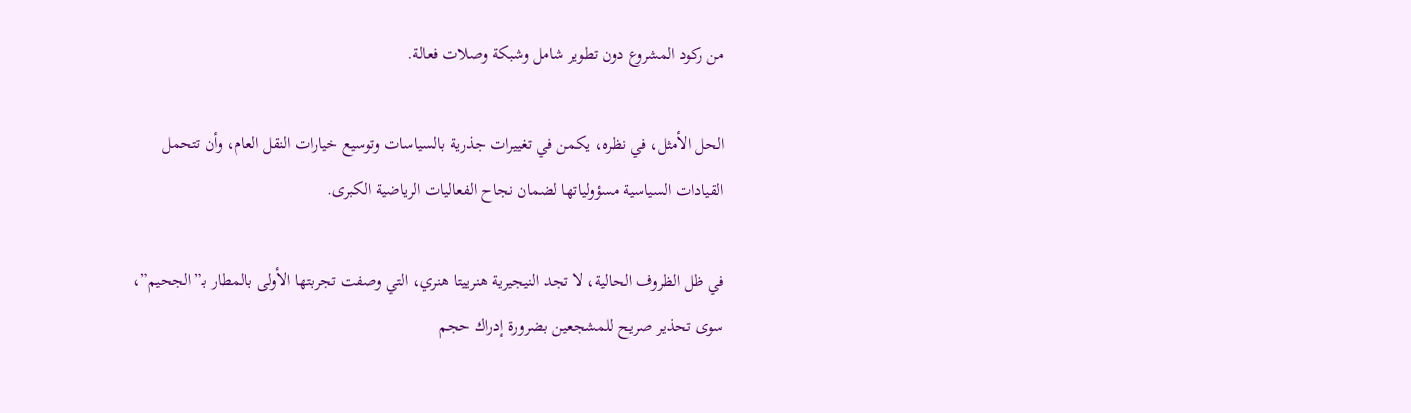من ركود المشروع دون تطوير شامل وشبكة وصلات فعالة.

الحل الأمثل، في نظره، يكمن في تغييرات جذرية بالسياسات وتوسيع خيارات النقل العام، وأن تتحمل القيادات السياسية مسؤولياتها لضمان نجاح الفعاليات الرياضية الكبرى.

في ظل الظروف الحالية، لا تجد النيجيرية هنرييتا هنري، التي وصفت تجربتها الأولى بالمطار بـ”الجحيم”، سوى تحذير صريح للمشجعين بضرورة إدراك حجم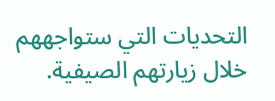التحديات التي ستواجههم خلال زيارتهم الصيفية.